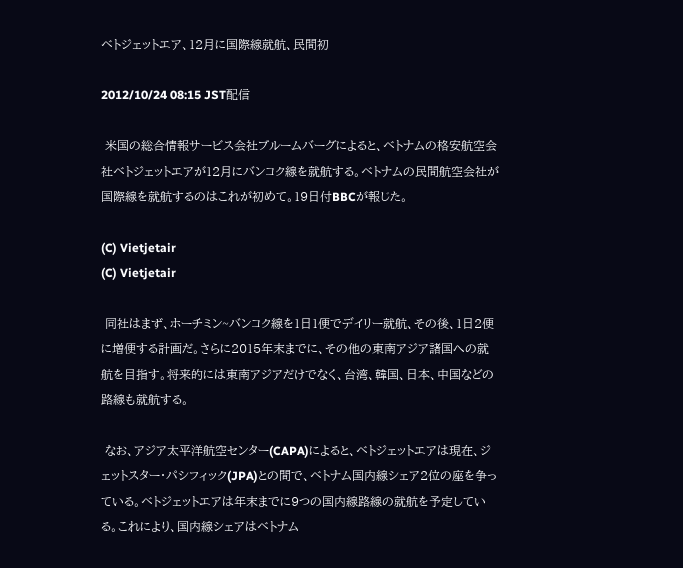ベトジェットエア、12月に国際線就航、民間初

2012/10/24 08:15 JST配信

 米国の総合情報サービス会社ブルームバーグによると、ベトナムの格安航空会社ベトジェットエアが12月にバンコク線を就航する。ベトナムの民間航空会社が国際線を就航するのはこれが初めて。19日付BBCが報じた。

(C) Vietjetair
(C) Vietjetair

 同社はまず、ホーチミン~バンコク線を1日1便でデイリー就航、その後、1日2便に増便する計画だ。さらに2015年末までに、その他の東南アジア諸国への就航を目指す。将来的には東南アジアだけでなく、台湾、韓国、日本、中国などの路線も就航する。

 なお、アジア太平洋航空センター(CAPA)によると、ベトジェットエアは現在、ジェットスター・パシフィック(JPA)との間で、ベトナム国内線シェア2位の座を争っている。ベトジェットエアは年末までに9つの国内線路線の就航を予定している。これにより、国内線シェアはベトナム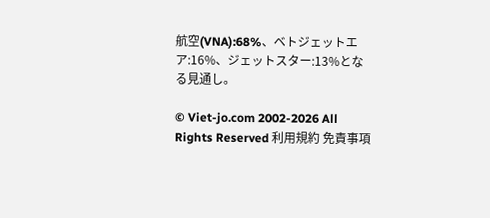航空(VNA):68%、ベトジェットエア:16%、ジェットスター:13%となる見通し。

© Viet-jo.com 2002-2026 All Rights Reserved 利用規約 免責事項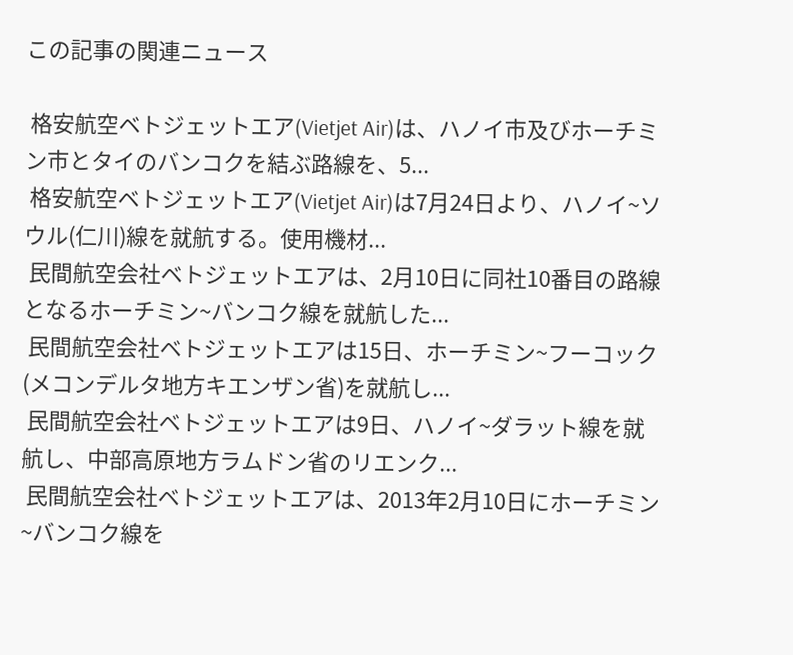この記事の関連ニュース

 格安航空ベトジェットエア(Vietjet Air)は、ハノイ市及びホーチミン市とタイのバンコクを結ぶ路線を、5...
 格安航空ベトジェットエア(Vietjet Air)は7月24日より、ハノイ~ソウル(仁川)線を就航する。使用機材...
 民間航空会社ベトジェットエアは、2月10日に同社10番目の路線となるホーチミン~バンコク線を就航した...
 民間航空会社ベトジェットエアは15日、ホーチミン~フーコック(メコンデルタ地方キエンザン省)を就航し...
 民間航空会社ベトジェットエアは9日、ハノイ~ダラット線を就航し、中部高原地方ラムドン省のリエンク...
 民間航空会社ベトジェットエアは、2013年2月10日にホーチミン~バンコク線を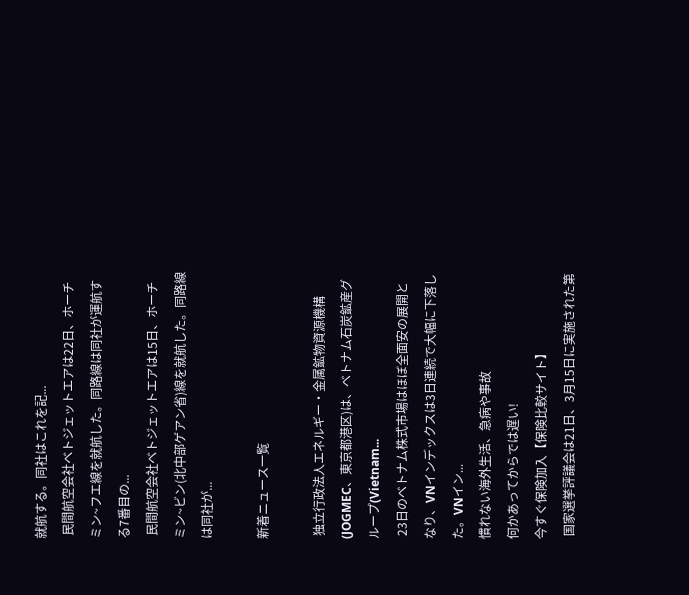就航する。同社はこれを記...
 民間航空会社ベトジェットエアは22日、ホーチミン~フエ線を就航した。同路線は同社が運航する7番目の...
 民間航空会社ベトジェットエアは15日、ホーチミン~ビン(北中部ゲアン省)線を就航した。同路線は同社が...

新着ニュース一覧

 独立行政法人エネルギー・金属鉱物資源機構(JOGMEC、東京都港区)は、ベトナム石炭鉱産グループ(Vietnam...
 23日のベトナム株式市場はほぼ全面安の展開となり、VNインデックスは3日連続で大幅に下落した。VNイン...
慣れない海外生活、急病や事故
何かあってからでは遅い!
今すぐ保険加入【保険比較サイト】
 国家選挙評議会は21日、3月15日に実施された第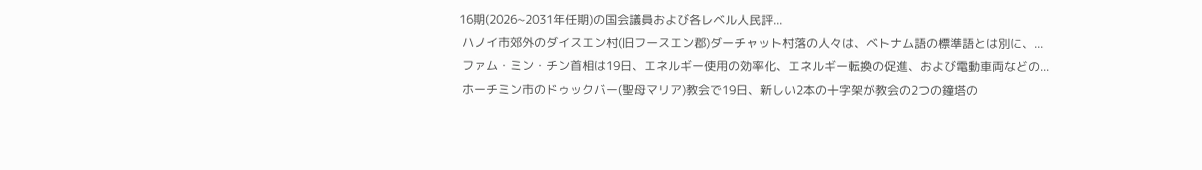16期(2026~2031年任期)の国会議員および各レベル人民評...
 ハノイ市郊外のダイスエン村(旧フースエン郡)ダーチャット村落の人々は、ベトナム語の標準語とは別に、...
 ファム・ミン・チン首相は19日、エネルギー使用の効率化、エネルギー転換の促進、および電動車両などの...
 ホーチミン市のドゥックバー(聖母マリア)教会で19日、新しい2本の十字架が教会の2つの鐘塔の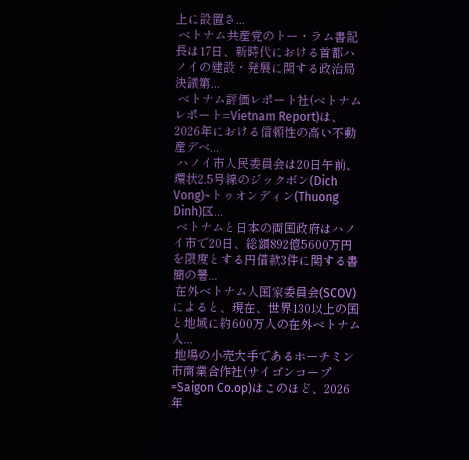上に設置さ...
 ベトナム共産党のトー・ラム書記長は17日、新時代における首都ハノイの建設・発展に関する政治局決議第...
 ベトナム評価レポート社(ベトナムレポート=Vietnam Report)は、2026年における信頼性の高い不動産デベ...
 ハノイ市人民委員会は20日午前、環状2.5号線のジックボン(Dich Vong)~トゥオンディン(Thuong Dinh)区...
 ベトナムと日本の両国政府はハノイ市で20日、総額892億5600万円を限度とする円借款3件に関する書簡の署...
 在外ベトナム人国家委員会(SCOV)によると、現在、世界130以上の国と地域に約600万人の在外ベトナム人...
 地場の小売大手であるホーチミン市商業合作社(サイゴンコープ=Saigon Co.op)はこのほど、2026年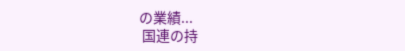の業績...
 国連の持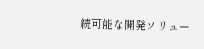続可能な開発ソリュー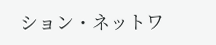ション・ネットワ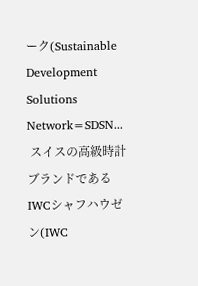ーク(Sustainable Development Solutions Network=SDSN...
 スイスの高級時計ブランドであるIWCシャフハウゼン(IWC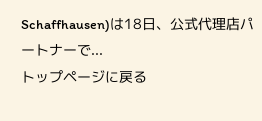Schaffhausen)は18日、公式代理店パートナーで...
トップページに戻る